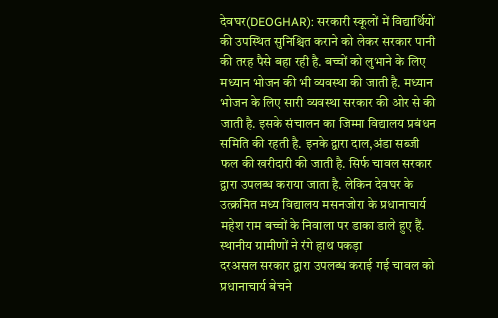देवघर(DEOGHAR): सरकारी स्कूलों में विद्यार्थियों की उपस्थित सुनिश्चित कराने को लेकर सरकार पानी की तरह पैसे बहा रही है. बच्चों को लुभाने के लिए मध्यान भोजन की भी व्यवस्था की जाती है. मध्यान भोजन के लिए सारी व्यवस्था सरकार की ओर से की जाती है. इसके संचालन का जिम्मा विद्यालय प्रबंधन समिति की रहती है. इनके द्वारा दाल,अंडा सब्जी फल की खरीदारी की जाती है. सिर्फ चावल सरकार द्वारा उपलब्ध कराया जाता है. लेकिन देवघर के उत्क्रमित मध्य विद्यालय मसनजोरा के प्रधानाचार्य महेश राम बच्चों के निवाला पर डाका डाले हुए हैं.
स्थानीय ग्रामीणों ने रंगे हाथ पकड़ा
दरअसल सरकार द्वारा उपलब्ध कराई गई चावल को प्रधानाचार्य बेचने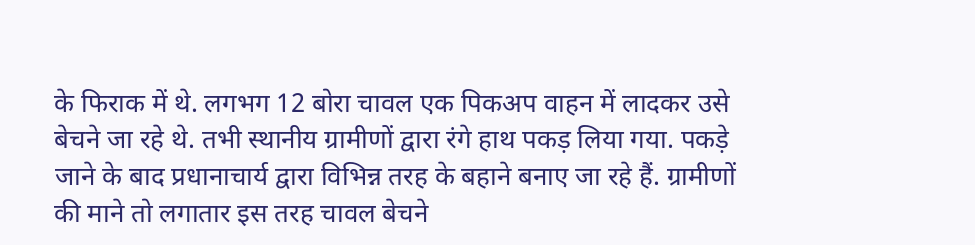के फिराक में थे. लगभग 12 बोरा चावल एक पिकअप वाहन में लादकर उसे बेचने जा रहे थे. तभी स्थानीय ग्रामीणों द्वारा रंगे हाथ पकड़ लिया गया. पकड़े जाने के बाद प्रधानाचार्य द्वारा विभिन्न तरह के बहाने बनाए जा रहे हैं. ग्रामीणों की माने तो लगातार इस तरह चावल बेचने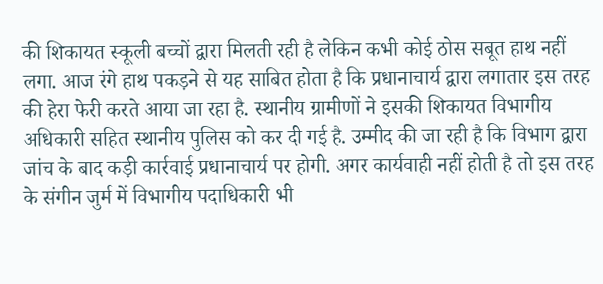की शिकायत स्कूली बच्चों द्वारा मिलती रही है लेकिन कभी कोई ठोस सबूत हाथ नहीं लगा. आज रंगे हाथ पकड़ने से यह साबित होता है कि प्रधानाचार्य द्वारा लगातार इस तरह की हेरा फेरी करते आया जा रहा है. स्थानीय ग्रामीणों ने इसकी शिकायत विभागीय अधिकारी सहित स्थानीय पुलिस को कर दी गई है. उम्मीद की जा रही है कि विभाग द्वारा जांच के बाद कड़ी कार्रवाई प्रधानाचार्य पर होगी. अगर कार्यवाही नहीं होती है तो इस तरह के संगीन जुर्म में विभागीय पदाधिकारी भी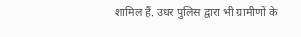शामिल हैं. उधर पुलिस द्वारा भी ग्रामीणों के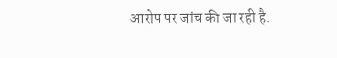आरोप पर जांच की जा रही है.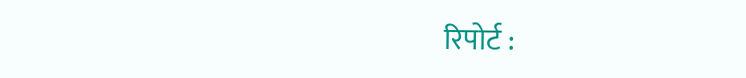रिपोर्ट :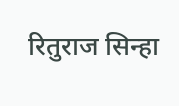रितुराज सिन्हा